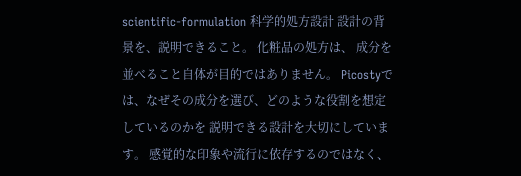scientific-formulation 科学的処方設計 設計の背景を、説明できること。 化粧品の処方は、 成分を並べること自体が目的ではありません。 Picostyでは、なぜその成分を選び、どのような役割を想定しているのかを 説明できる設計を大切にしています。 感覚的な印象や流行に依存するのではなく、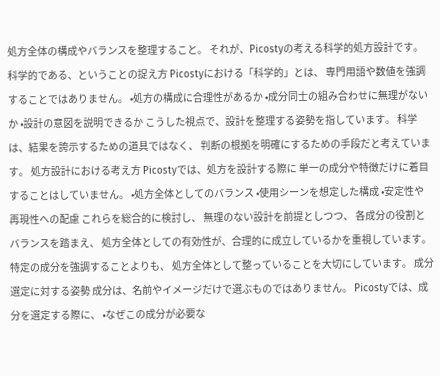処方全体の構成やバランスを整理すること。 それが、Picostyの考える科学的処方設計です。 科学的である、ということの捉え方 Picostyにおける「科学的」とは、 専門用語や数値を強調することではありません。 •処方の構成に合理性があるか •成分同士の組み合わせに無理がないか •設計の意図を説明できるか こうした視点で、設計を整理する姿勢を指しています。 科学は、結果を誇示するための道具ではなく、 判断の根拠を明確にするための手段だと考えています。 処方設計における考え方 Picostyでは、処方を設計する際に 単一の成分や特徴だけに着目することはしていません。 •処方全体としてのバランス •使用シーンを想定した構成 •安定性や再現性への配慮 これらを総合的に検討し、 無理のない設計を前提としつつ、 各成分の役割とバランスを踏まえ、 処方全体としての有効性が、合理的に成立しているかを重視しています。 特定の成分を強調することよりも、 処方全体として整っていることを大切にしています。 成分選定に対する姿勢 成分は、名前やイメージだけで選ぶものではありません。 Picostyでは、成分を選定する際に、 •なぜこの成分が必要な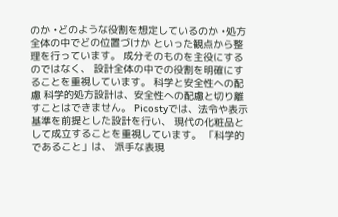のか •どのような役割を想定しているのか •処方全体の中でどの位置づけか といった観点から整理を行っています。 成分そのものを主役にするのではなく、 設計全体の中での役割を明確にすることを重視しています。 科学と安全性への配慮 科学的処方設計は、安全性への配慮と切り離すことはできません。 Picostyでは、法令や表示基準を前提とした設計を行い、 現代の化粧品として成立することを重視しています。 「科学的であること」は、 派手な表現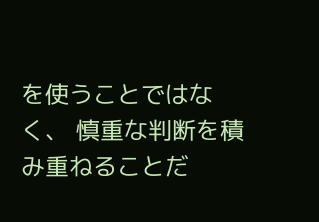を使うことではなく、 慎重な判断を積み重ねることだ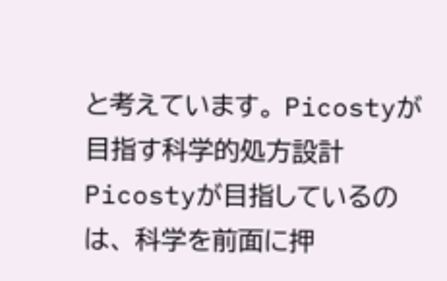と考えています。 Picostyが目指す科学的処方設計 Picostyが目指しているのは、 科学を前面に押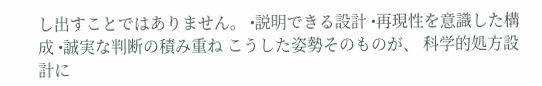し出すことではありません。 •説明できる設計 •再現性を意識した構成 •誠実な判断の積み重ね こうした姿勢そのものが、 科学的処方設計に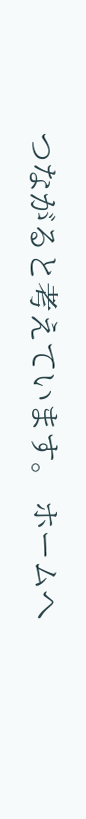つながると考えています。 ホームへ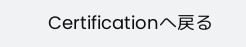Certificationへ戻る